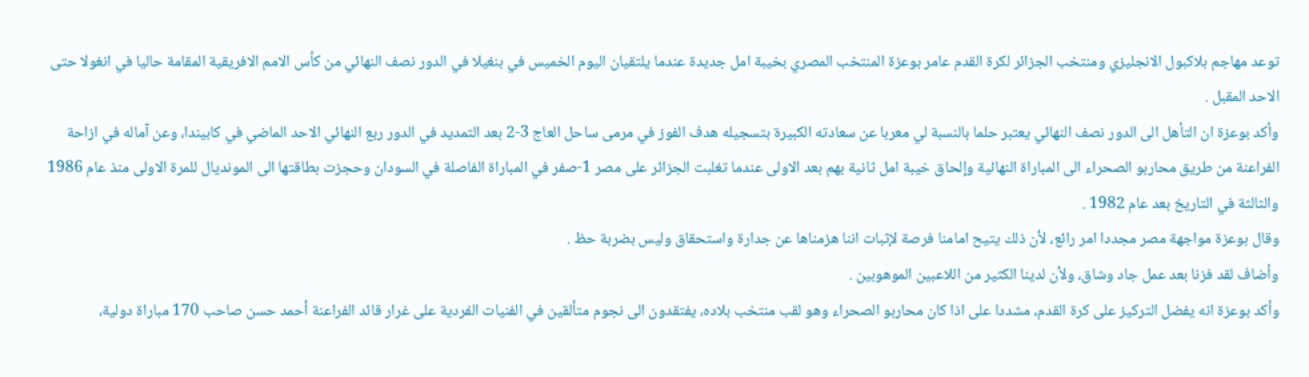توعد مهاجم بلاكبول الانجليزي ومنتخب الجزائر لكرة القدم عامر بوعزة المنتخب المصري بخيبة امل جديدة عندما يلتقيان اليوم الخميس في بنغيلا في الدور نصف النهائي من كأس الامم الافريقية المقامة حاليا في انغولا حتى الاحد المقبل .
وأكد بوعزة ان التأهل الى الدور نصف النهائي يعتبر حلما بالنسبة لي معربا عن سعادته الكبيرة بتسجيله هدف الفوز في مرمى ساحل العاج 3-2 بعد التمديد في الدور ربع النهائي الاحد الماضي في كابيندا، وعن آماله في ازاحة الفراعنة من طريق محاربو الصحراء الى المباراة النهائية وإلحاق خيبة امل ثانية بهم بعد الاولى عندما تغلبت الجزائر على مصر 1-صفر في المباراة الفاصلة في السودان وحجزت بطاقتها الى المونديال للمرة الاولى منذ عام 1986 والثالثة في التاريخ بعد عام 1982 .
وقال بوعزة مواجهة مصر مجددا امر رائع، لأن ذلك يتيح امامنا فرصة لإثبات اننا هزمناها عن جدارة واستحقاق وليس بضربة حظ .
وأضاف لقد فزنا بعد عمل جاد وشاق، ولأن لدينا الكثير من اللاعبين الموهوبين .
وأكد بوعزة انه يفضل التركيز على كرة القدم، مشددا على اذا كان محاربو الصحراء وهو لقب منتخب بلاده، يفتقدون الى نجوم متألقين في الفنيات الفردية على غرار قائد الفراعنة أحمد حسن صاحب 170 مباراة دولية،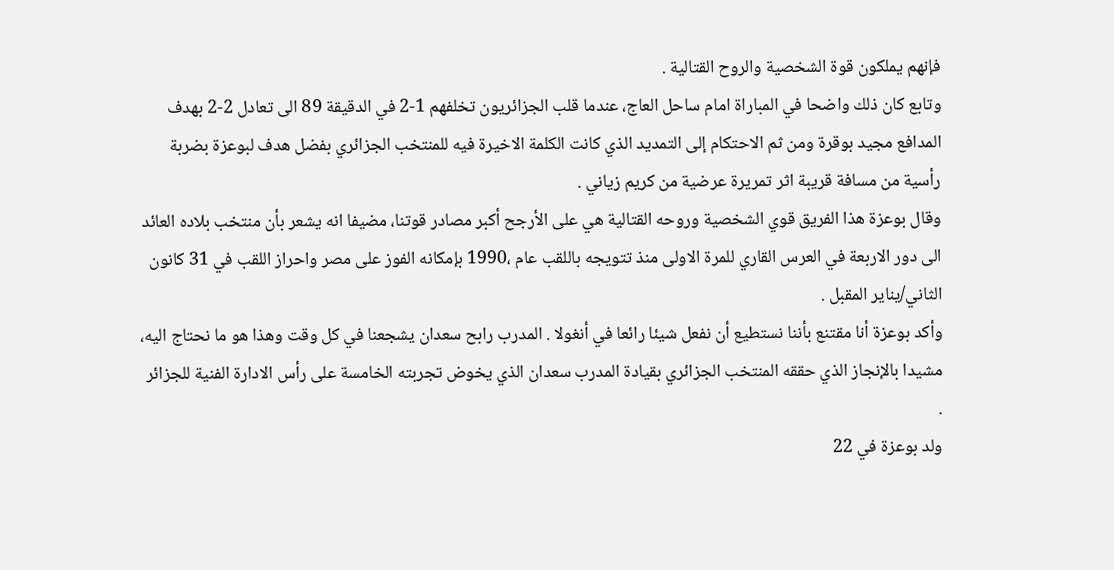فإنهم يملكون قوة الشخصية والروح القتالية .
وتابع كان ذلك واضحا في المباراة امام ساحل العاج، عندما قلب الجزائريون تخلفهم 1-2 في الدقيقة 89 الى تعادل 2-2 بهدف المدافع مجيد بوقرة ومن ثم الاحتكام إلى التمديد الذي كانت الكلمة الاخيرة فيه للمنتخب الجزائري بفضل هدف لبوعزة بضربة رأسية من مسافة قريبة اثر تمريرة عرضية من كريم زياني .
وقال بوعزة هذا الفريق قوي الشخصية وروحه القتالية هي على الأرجح أكبر مصادر قوتنا، مضيفا انه يشعر بأن منتخب بلاده العائد الى دور الاربعة في العرس القاري للمرة الاولى منذ تتويجه باللقب عام ،1990 بإمكانه الفوز على مصر واحراز اللقب في 31 كانون الثاني/يناير المقبل .
وأكد بوعزة أنا مقتنع بأننا نستطيع أن نفعل شيئا رائعا في أنغولا . المدرب رابح سعدان يشجعنا في كل وقت وهذا هو ما نحتاج اليه، مشيدا بالإنجاز الذي حققه المنتخب الجزائري بقيادة المدرب سعدان الذي يخوض تجربته الخامسة على رأس الادارة الفنية للجزائر .
ولد بوعزة في 22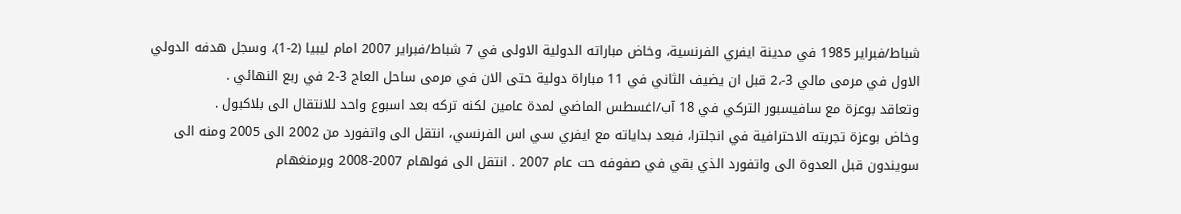شباط/فبراير 1985 في مدينة ايفري الفرنسية، وخاض مباراته الدولية الاولى في 7 شباط/فبراير 2007 امام ليبيا (2-1)، وسجل هدفه الدولي الاول في مرمى مالي 3-،2 قبل ان يضيف الثاني في 11 مباراة دولية حتى الان في مرمى ساحل العاج 3-2 في ربع النهائي .
وتعاقد بوعزة مع سافيسبور التركي في 18 آب/اغسطس الماضي لمدة عامين لكنه تركه بعد اسبوع واحد للانتقال الى بلاكبول .
وخاض بوعزة تجربته الاحترافية في انجلترا، فبعد بداياته مع ايفري سي اس الفرنسي، انتقل الى واتفورد من 2002 الى 2005 ومنه الى سويندون قبل العدوة الى واتفورد الذي بقي في صفوفه حت عام 2007 . انتقل الى فولهام 2007-2008 وبرمنغهام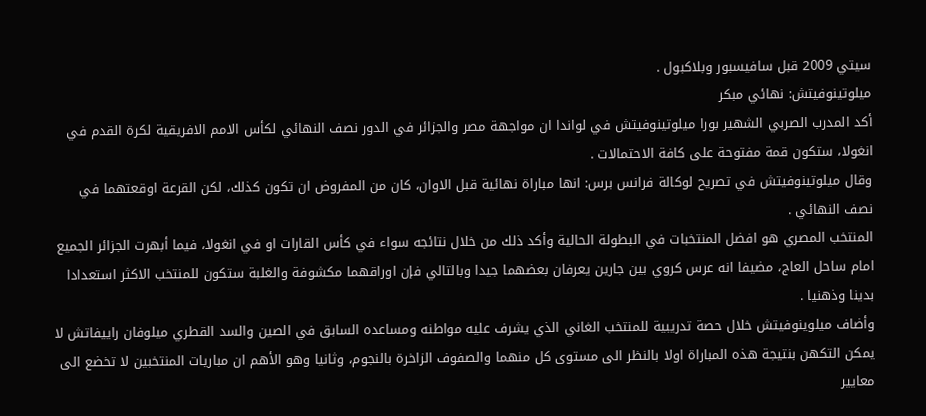سيتي 2009 قبل سافيسبور وبلاكبول .
ميلوتينوفيتش: نهائي مبكر
أكد المدرب الصربي الشهير بورا ميلوتينوفيتش في لواندا ان مواجهة مصر والجزائر في الدور نصف النهائي لكأس الامم الافريقية لكرة القدم في انغولا، ستكون قمة مفتوحة على كافة الاحتمالات .
وقال ميلوتينوفيتش في تصريح لوكالة فرانس برس: انها مباراة نهائية قبل الاوان، كان من المفروض ان تكون كذلك، لكن القرعة اوقعتهما في نصف النهائي .
المنتخب المصري هو افضل المنتخبات في البطولة الحالية وأكد ذلك من خلال نتائجه سواء في كأس القارات او في انغولا، فيما أبهرت الجزائر الجميع امام ساحل العاج، مضيفا انه عرس كروي بين جارين يعرفان بعضهما جيدا وبالتالي فإن اوراقهما مكشوفة والغلبة ستكون للمنتخب الاكثر استعدادا بدينا وذهنيا .
وأضاف ميلوينوفيتش خلال حصة تدريبية للمنتخب الغاني الذي يشرف عليه مواطنه ومساعده السابق في الصين والسد القطري ميلوفان راييفاتش لا يمكن التكهن بنتيجة هذه المباراة اولا بالنظر الى مستوى كل منهما والصفوف الزاخرة بالنجوم، وثانيا وهو الأهم ان مباريات المنتخبين لا تخضع الى معايير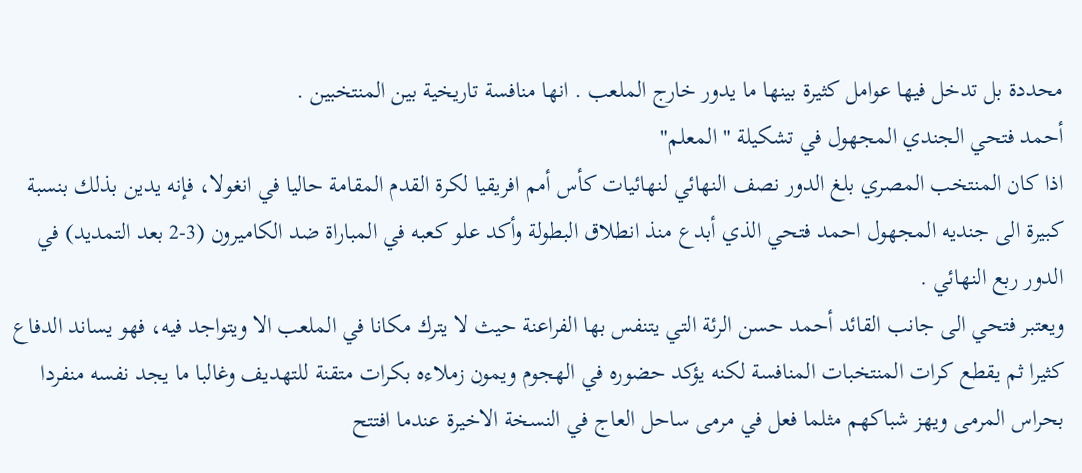محددة بل تدخل فيها عوامل كثيرة بينها ما يدور خارج الملعب . انها منافسة تاريخية بين المنتخبين .
أحمد فتحي الجندي المجهول في تشكيلة " المعلم"
اذا كان المنتخب المصري بلغ الدور نصف النهائي لنهائيات كأس أمم افريقيا لكرة القدم المقامة حاليا في انغولا، فإنه يدين بذلك بنسبة كبيرة الى جنديه المجهول احمد فتحي الذي أبدع منذ انطلاق البطولة وأكد علو كعبه في المباراة ضد الكاميرون (3-2 بعد التمديد) في الدور ربع النهائي .
ويعتبر فتحي الى جانب القائد أحمد حسن الرئة التي يتنفس بها الفراعنة حيث لا يترك مكانا في الملعب الا ويتواجد فيه، فهو يساند الدفاع كثيرا ثم يقطع كرات المنتخبات المنافسة لكنه يؤكد حضوره في الهجوم ويمون زملاءه بكرات متقنة للتهديف وغالبا ما يجد نفسه منفردا بحراس المرمى ويهز شباكهم مثلما فعل في مرمى ساحل العاج في النسخة الاخيرة عندما افتتح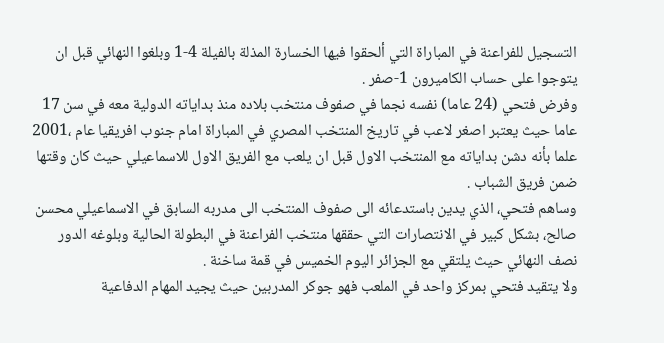التسجيل للفراعنة في المباراة التي ألحقوا فيها الخسارة المذلة بالفيلة 4-1 وبلغوا النهائي قبل ان يتوجوا على حساب الكاميرون 1-صفر .
وفرض فتحي (24 عاما) نفسه نجما في صفوف منتخب بلاده منذ بداياته الدولية معه في سن 17 عاما حيث يعتبر اصغر لاعب في تاريخ المنتخب المصري في المباراة امام جنوب افريقيا عام ،2001 علما بأنه دشن بداياته مع المنتخب الاول قبل ان يلعب مع الفريق الاول للاسماعيلي حيث كان وقتها ضمن فريق الشباب .
وساهم فتحي، الذي يدين باستدعائه الى صفوف المنتخب الى مدربه السابق في الاسماعيلي محسن صالح، بشكل كبير في الانتصارات التي حققها منتخب الفراعنة في البطولة الحالية وبلوغه الدور نصف النهائي حيث يلتقي مع الجزائر اليوم الخميس في قمة ساخنة .
ولا يتقيد فتحي بمركز واحد في الملعب فهو جوكر المدربين حيث يجيد المهام الدفاعية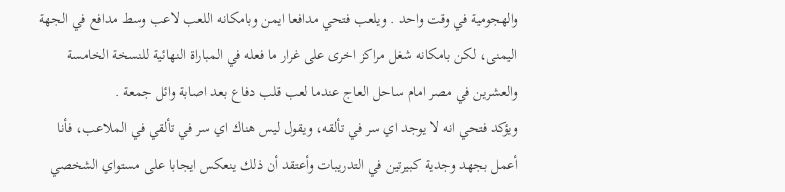والهجومية في وقت واحد . ويلعب فتحي مدافعا ايمن وبامكانه اللعب لاعب وسط مدافع في الجهة اليمنى، لكن بامكانه شغل مراكز اخرى على غرار ما فعله في المباراة النهائية للنسخة الخامسة والعشرين في مصر امام ساحل العاج عندما لعب قلب دفاع بعد اصابة وائل جمعة .
ويؤكد فتحي انه لا يوجد اي سر في تألقه، ويقول ليس هناك اي سر في تألقي في الملاعب، فأنا أعمل بجهد وجدية كبيرتين في التدريبات وأعتقد أن ذلك ينعكس ايجابا على مستواي الشخصي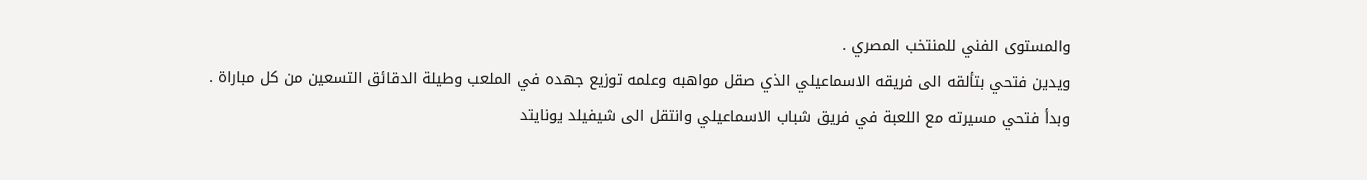والمستوى الفني للمنتخب المصري .
ويدين فتحي بتألقه الى فريقه الاسماعيلي الذي صقل مواهبه وعلمه توزيع جهده في الملعب وطيلة الدقائق التسعين من كل مباراة .
وبدأ فتحي مسيرته مع اللعبة في فريق شباب الاسماعيلي وانتقل الى شيفيلد يونايتد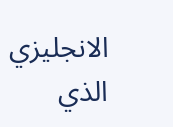الانجليزي الذي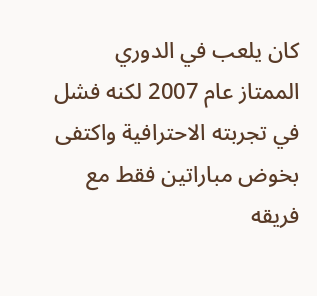كان يلعب في الدوري الممتاز عام 2007 لكنه فشل في تجربته الاحترافية واكتفى بخوض مباراتين فقط مع فريقه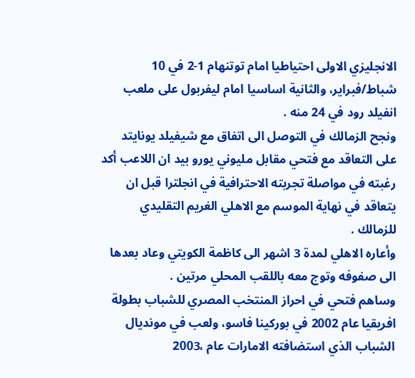الانجليزي الاولى احتياطيا امام توتنهام 1-2 في 10 شباط/فبراير، والثانية اساسيا امام ليفربول على ملعب انفيلد رود في 24 منه .
ونجح الزمالك في التوصل الى اتفاق مع شيفيلد يونايتد على التعاقد مع فتحي مقابل مليوني يورو بيد ان اللاعب أكد رغبته في مواصلة تجربته الاحترافية في انجلترا قبل ان يتعاقد في نهاية الموسم مع الاهلي الغريم التقليدي للزمالك .
وأعاره الاهلي لمدة 3 اشهر الى كاظمة الكويتي وعاد بعدها الى صفوفه وتوج معه باللقب المحلي مرتين .
وساهم فتحي في احراز المنتخب المصري للشباب بطولة افريقيا عام 2002 في بوركينا فاسو، ولعب في مونديال الشباب الذي استضافته الامارات عام ،2003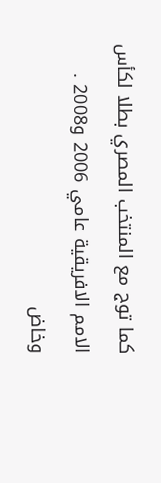كما توج مع المنتخب المصري بطلا لكأس الامم الافريقية عامي 2006 و2008 .
وخاض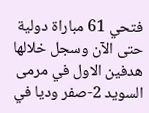فتحي 61 مباراة دولية حتى الآن وسجل خلالها هدفين الاول في مرمى السويد 2-صفر وديا في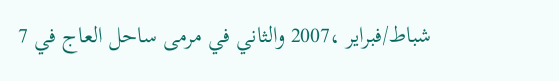شباط/فبراير ،2007 والثاني في مرمى ساحل العاج في 7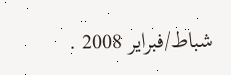شباط/فبراير 2008 .